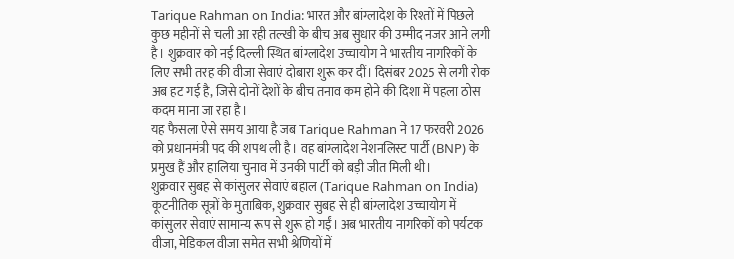Tarique Rahman on India: भारत और बांग्लादेश के रिश्तों में पिछले कुछ महीनों से चली आ रही तल्खी के बीच अब सुधार की उम्मीद नजर आने लगी है। शुक्रवार को नई दिल्ली स्थित बांग्लादेश उच्चायोग ने भारतीय नागरिकों के लिए सभी तरह की वीजा सेवाएं दोबारा शुरू कर दीं। दिसंबर 2025 से लगी रोक अब हट गई है, जिसे दोनों देशों के बीच तनाव कम होने की दिशा में पहला ठोस कदम माना जा रहा है।
यह फैसला ऐसे समय आया है जब Tarique Rahman ने 17 फरवरी 2026 को प्रधानमंत्री पद की शपथ ली है। वह बांग्लादेश नेशनलिस्ट पार्टी (BNP) के प्रमुख हैं और हालिया चुनाव में उनकी पार्टी को बड़ी जीत मिली थी।
शुक्रवार सुबह से कांसुलर सेवाएं बहाल (Tarique Rahman on India)
कूटनीतिक सूत्रों के मुताबिक, शुक्रवार सुबह से ही बांग्लादेश उच्चायोग में कांसुलर सेवाएं सामान्य रूप से शुरू हो गईं। अब भारतीय नागरिकों को पर्यटक वीजा, मेडिकल वीजा समेत सभी श्रेणियों में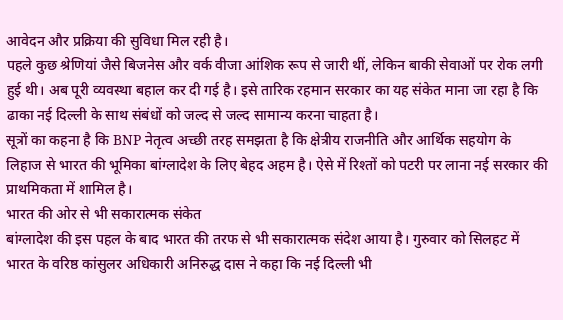आवेदन और प्रक्रिया की सुविधा मिल रही है।
पहले कुछ श्रेणियां जैसे बिजनेस और वर्क वीजा आंशिक रूप से जारी थीं, लेकिन बाकी सेवाओं पर रोक लगी हुई थी। अब पूरी व्यवस्था बहाल कर दी गई है। इसे तारिक रहमान सरकार का यह संकेत माना जा रहा है कि ढाका नई दिल्ली के साथ संबंधों को जल्द से जल्द सामान्य करना चाहता है।
सूत्रों का कहना है कि BNP नेतृत्व अच्छी तरह समझता है कि क्षेत्रीय राजनीति और आर्थिक सहयोग के लिहाज से भारत की भूमिका बांग्लादेश के लिए बेहद अहम है। ऐसे में रिश्तों को पटरी पर लाना नई सरकार की प्राथमिकता में शामिल है।
भारत की ओर से भी सकारात्मक संकेत
बांग्लादेश की इस पहल के बाद भारत की तरफ से भी सकारात्मक संदेश आया है। गुरुवार को सिलहट में भारत के वरिष्ठ कांसुलर अधिकारी अनिरुद्ध दास ने कहा कि नई दिल्ली भी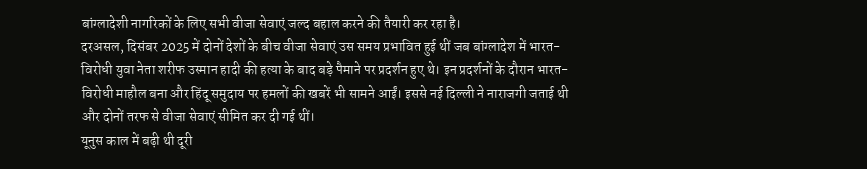बांग्लादेशी नागरिकों के लिए सभी वीजा सेवाएं जल्द बहाल करने की तैयारी कर रहा है।
दरअसल, दिसंबर 2025 में दोनों देशों के बीच वीजा सेवाएं उस समय प्रभावित हुई थीं जब बांग्लादेश में भारत-विरोधी युवा नेता शरीफ उस्मान हादी की हत्या के बाद बड़े पैमाने पर प्रदर्शन हुए थे। इन प्रदर्शनों के दौरान भारत-विरोधी माहौल बना और हिंदू समुदाय पर हमलों की खबरें भी सामने आईं। इससे नई दिल्ली ने नाराजगी जताई थी और दोनों तरफ से वीजा सेवाएं सीमित कर दी गई थीं।
यूनुस काल में बढ़ी थी दूरी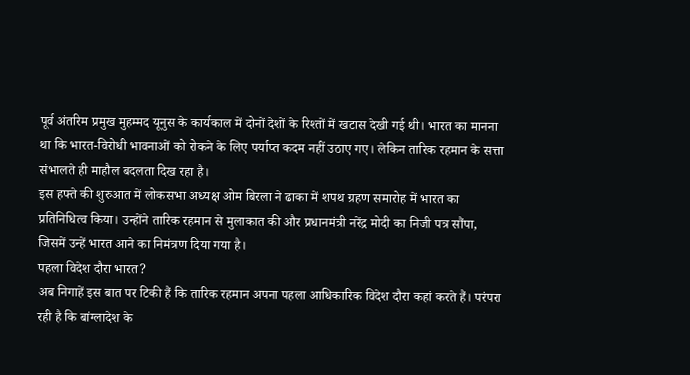पूर्व अंतरिम प्रमुख मुहम्मद यूनुस के कार्यकाल में दोनों देशों के रिश्तों में खटास देखी गई थी। भारत का मानना था कि भारत-विरोधी भावनाओं को रोकने के लिए पर्याप्त कदम नहीं उठाए गए। लेकिन तारिक रहमान के सत्ता संभालते ही माहौल बदलता दिख रहा है।
इस हफ्ते की शुरुआत में लोकसभा अध्यक्ष ओम बिरला ने ढाका में शपथ ग्रहण समारोह में भारत का प्रतिनिधित्व किया। उन्होंने तारिक रहमान से मुलाकात की और प्रधानमंत्री नरेंद्र मोदी का निजी पत्र सौंपा, जिसमें उन्हें भारत आने का निमंत्रण दिया गया है।
पहला विदेश दौरा भारत?
अब निगाहें इस बात पर टिकी हैं कि तारिक रहमान अपना पहला आधिकारिक विदेश दौरा कहां करते हैं। परंपरा रही है कि बांग्लादेश के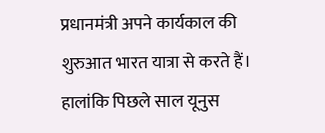प्रधानमंत्री अपने कार्यकाल की शुरुआत भारत यात्रा से करते हैं। हालांकि पिछले साल यूनुस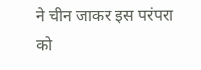ने चीन जाकर इस परंपरा को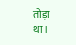तोड़ा था।